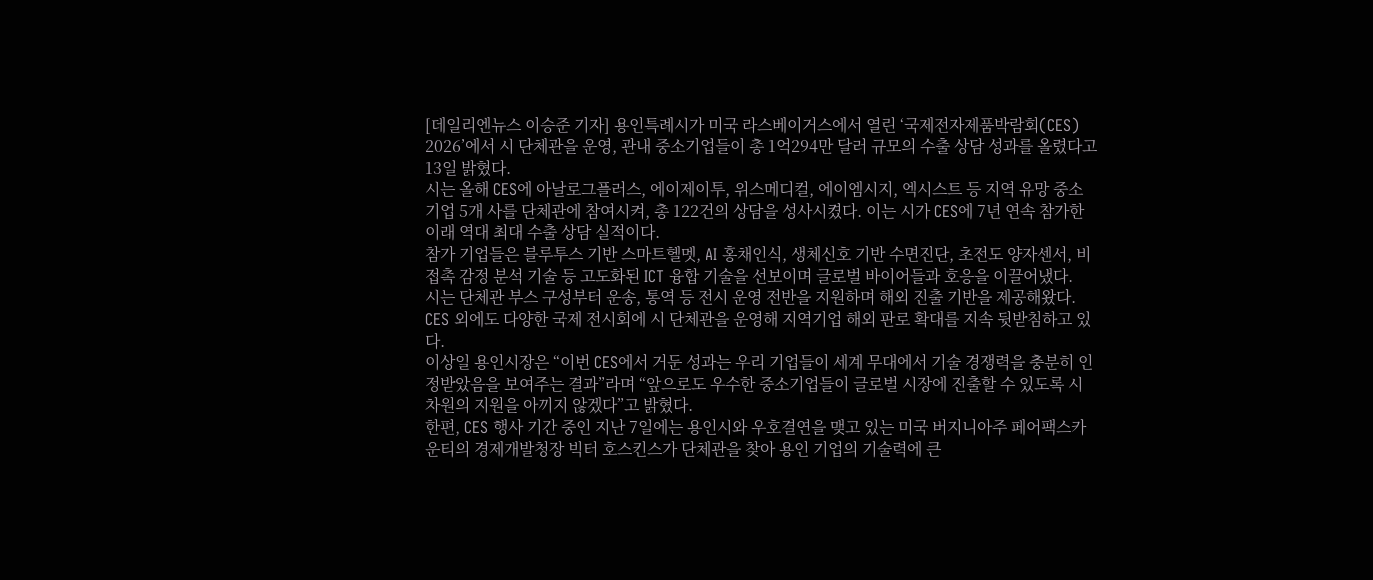[데일리엔뉴스 이승준 기자] 용인특례시가 미국 라스베이거스에서 열린 ‘국제전자제품박람회(CES) 2026’에서 시 단체관을 운영, 관내 중소기업들이 총 1억294만 달러 규모의 수출 상담 성과를 올렸다고 13일 밝혔다.
시는 올해 CES에 아날로그플러스, 에이제이투, 위스메디컬, 에이엠시지, 엑시스트 등 지역 유망 중소기업 5개 사를 단체관에 참여시켜, 총 122건의 상담을 성사시켰다. 이는 시가 CES에 7년 연속 참가한 이래 역대 최대 수출 상담 실적이다.
참가 기업들은 블루투스 기반 스마트헬멧, AI 홍채인식, 생체신호 기반 수면진단, 초전도 양자센서, 비접촉 감정 분석 기술 등 고도화된 ICT 융합 기술을 선보이며 글로벌 바이어들과 호응을 이끌어냈다.
시는 단체관 부스 구성부터 운송, 통역 등 전시 운영 전반을 지원하며 해외 진출 기반을 제공해왔다. CES 외에도 다양한 국제 전시회에 시 단체관을 운영해 지역기업 해외 판로 확대를 지속 뒷받침하고 있다.
이상일 용인시장은 “이번 CES에서 거둔 성과는 우리 기업들이 세계 무대에서 기술 경쟁력을 충분히 인정받았음을 보여주는 결과”라며 “앞으로도 우수한 중소기업들이 글로벌 시장에 진출할 수 있도록 시 차원의 지원을 아끼지 않겠다”고 밝혔다.
한편, CES 행사 기간 중인 지난 7일에는 용인시와 우호결연을 맺고 있는 미국 버지니아주 페어팩스카운티의 경제개발청장 빅터 호스킨스가 단체관을 찾아 용인 기업의 기술력에 큰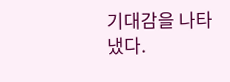기대감을 나타냈다.